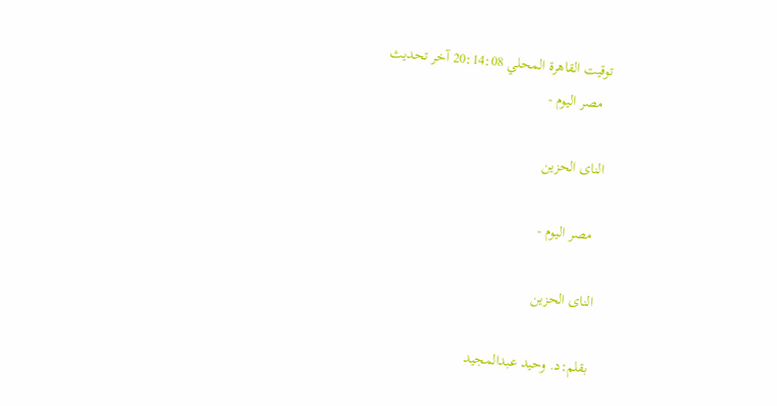توقيت القاهرة المحلي 20:14:08 آخر تحديث
  مصر اليوم -

الناى الحزين

  مصر اليوم -

الناى الحزين

بقلم:د. وحيد عبدالمجيد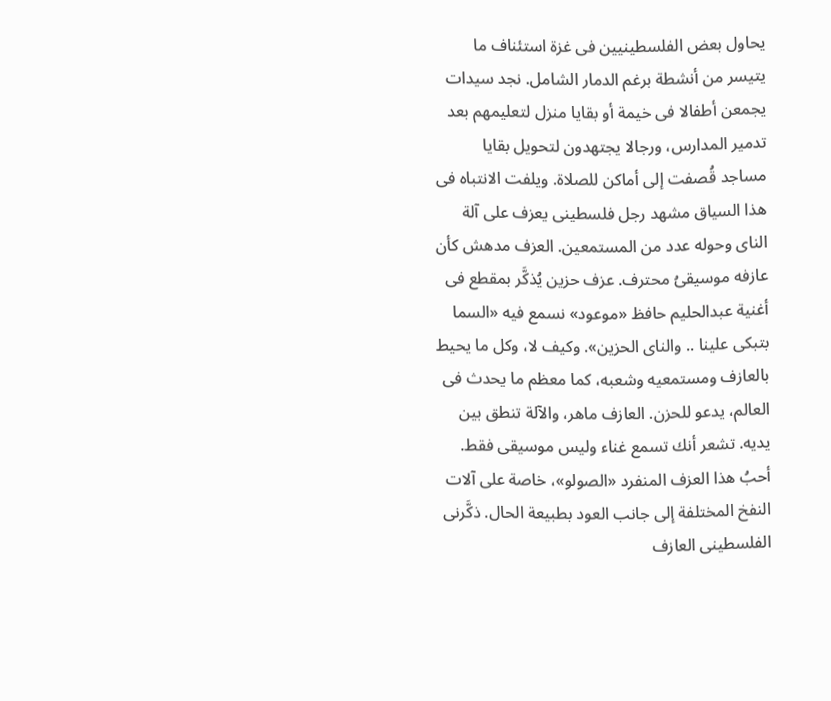يحاول بعض الفلسطينيين فى غزة استئناف ما يتيسر من أنشطة برغم الدمار الشامل. نجد سيدات يجمعن أطفالا فى خيمة أو بقايا منزل لتعليمهم بعد تدمير المدارس، ورجالا يجتهدون لتحويل بقايا مساجد قُصفت إلى أماكن للصلاة. ويلفت الانتباه فى هذا السياق مشهد رجل فلسطينى يعزف على آلة الناى وحوله عدد من المستمعين. العزف مدهش كأن عازفه موسيقىُ محترف. عزف حزين يُذكَّر بمقطع فى أغنية عبدالحليم حافظ «موعود» نسمع فيه «السما بتبكى علينا .. والناى الحزين». وكيف لا، وكل ما يحيط بالعازف ومستمعيه وشعبه، كما معظم ما يحدث فى العالم، يدعو للحزن. العازف ماهر، والآلة تنطق بين يديه. تشعر أنك تسمع غناء وليس موسيقى فقط. أحبُ هذا العزف المنفرد «الصولو»، خاصة على آلات النفخ المختلفة إلى جانب العود بطبيعة الحال. ذكَّرنى الفلسطينى العازف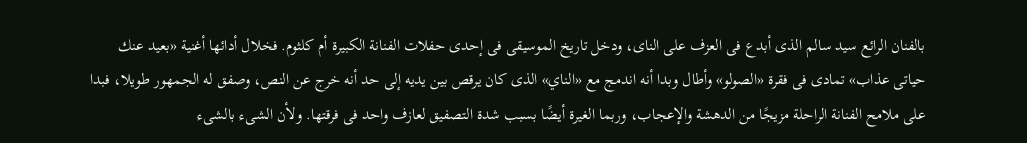بالفنان الرائع سيد سالم الذى أبدع فى العزف على الناى، ودخل تاريخ الموسيقى فى إحدى حفلات الفنانة الكبيرة أم كلثوم. فخلال أدائها أغنية «بعيد عنك حياتى عذاب» تمادى فى فقرة «الصولو» وأطال وبدا أنه اندمج مع «الناي» الذى كان يرقص بين يديه إلى حد أنه خرج عن النص، وصفق له الجمهور طويلا، فبدا على ملامح الفنانة الراحلة مزيجًا من الدهشة والإعجاب، وربما الغيرة أيضًا بسبب شدة التصفيق لعازف واحد فى فرقتها. ولأن الشىء بالشىء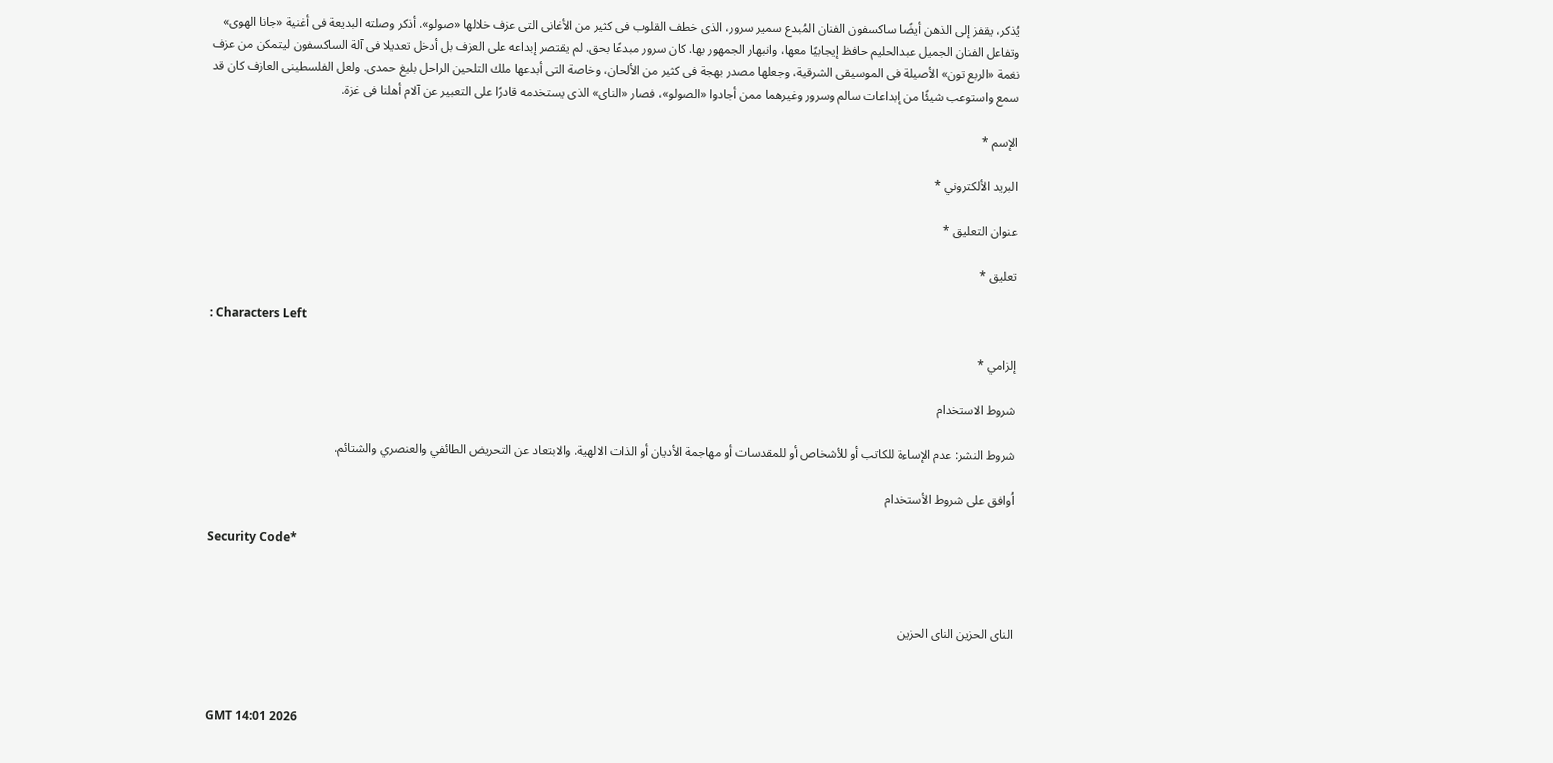يُذكر، يقفز إلى الذهن أيضًا ساكسفون الفنان المُبدع سمير سرور، الذى خطف القلوب فى كثير من الأغانى التى عزف خلالها «صولو». أذكر وصلته البديعة فى أغنية «جانا الهوى» وتفاعل الفنان الجميل عبدالحليم حافظ إيجابيًا معها، وانبهار الجمهور بها. كان سرور مبدعًا بحق. لم يقتصر إبداعه على العزف بل أدخل تعديلا فى آلة الساكسفون ليتمكن من عزف نغمة «الربع تون» الأصيلة فى الموسيقى الشرقية، وجعلها مصدر بهجة فى كثير من الألحان، وخاصة التى أبدعها ملك التلحين الراحل بليغ حمدى. ولعل الفلسطينى العازف كان قد سمع واستوعب شيئًا من إبداعات سالم وسرور وغيرهما ممن أجادوا «الصولو»، فصار «الناى» الذى يستخدمه قادرًا على التعبير عن آلام أهلنا فى غزة.

الإسم *

البريد الألكتروني *

عنوان التعليق *

تعليق *

: Characters Left

إلزامي *

شروط الاستخدام

شروط النشر: عدم الإساءة للكاتب أو للأشخاص أو للمقدسات أو مهاجمة الأديان أو الذات الالهية. والابتعاد عن التحريض الطائفي والعنصري والشتائم.

اُوافق على شروط الأستخدام

Security Code*



الناى الحزين الناى الحزين



GMT 14:01 2026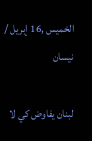الخميس ,16 إبريل / نيسان

لبنان يفاوض كي لا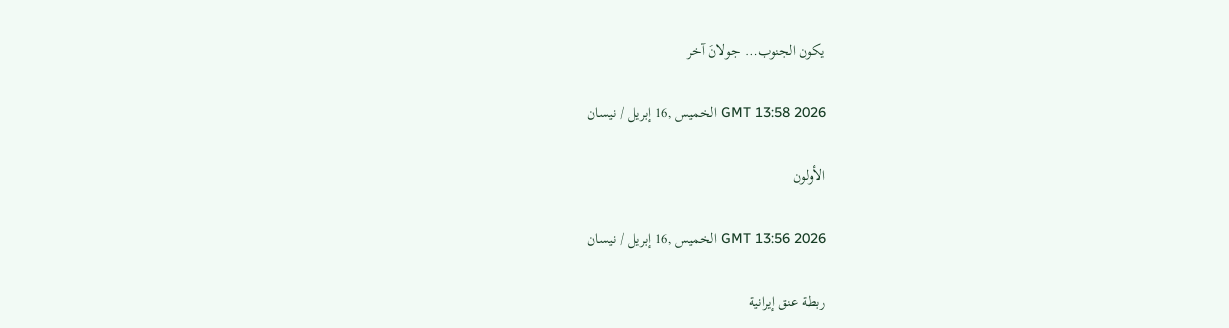يكون الجنوب… جولانَ آخر

GMT 13:58 2026 الخميس ,16 إبريل / نيسان

الأولون

GMT 13:56 2026 الخميس ,16 إبريل / نيسان

ربطة عنق إيرانية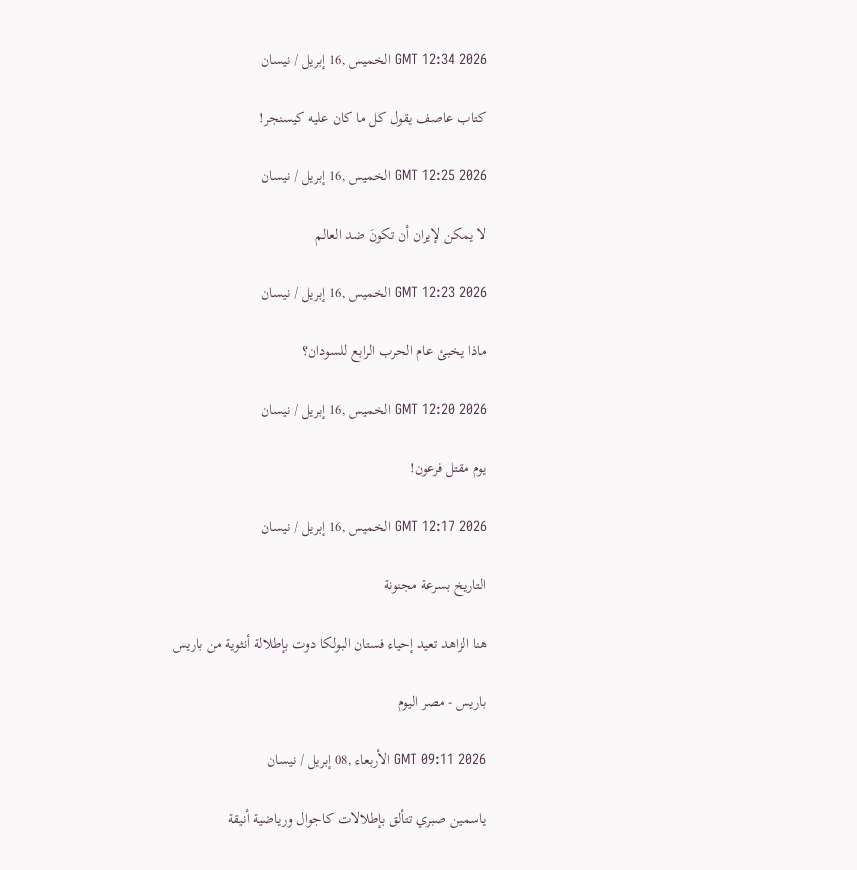GMT 12:34 2026 الخميس ,16 إبريل / نيسان

كتاب عاصف يقول كل ما كان عليه كيسنجر!

GMT 12:25 2026 الخميس ,16 إبريل / نيسان

لا يمكن لإيران أن تكونَ ضد العالم

GMT 12:23 2026 الخميس ,16 إبريل / نيسان

ماذا يخبئ عام الحرب الرابع للسودان؟

GMT 12:20 2026 الخميس ,16 إبريل / نيسان

يوم مقتل فرعون!

GMT 12:17 2026 الخميس ,16 إبريل / نيسان

التاريخ بسرعة مجنونة

هنا الزاهد تعيد إحياء فستان البولكا دوت بإطلالة أنثوية من باريس

باريس - مصر اليوم

GMT 09:11 2026 الأربعاء ,08 إبريل / نيسان

ياسمين صبري تتألق بإطلالات كاجوال ورياضية أنيقة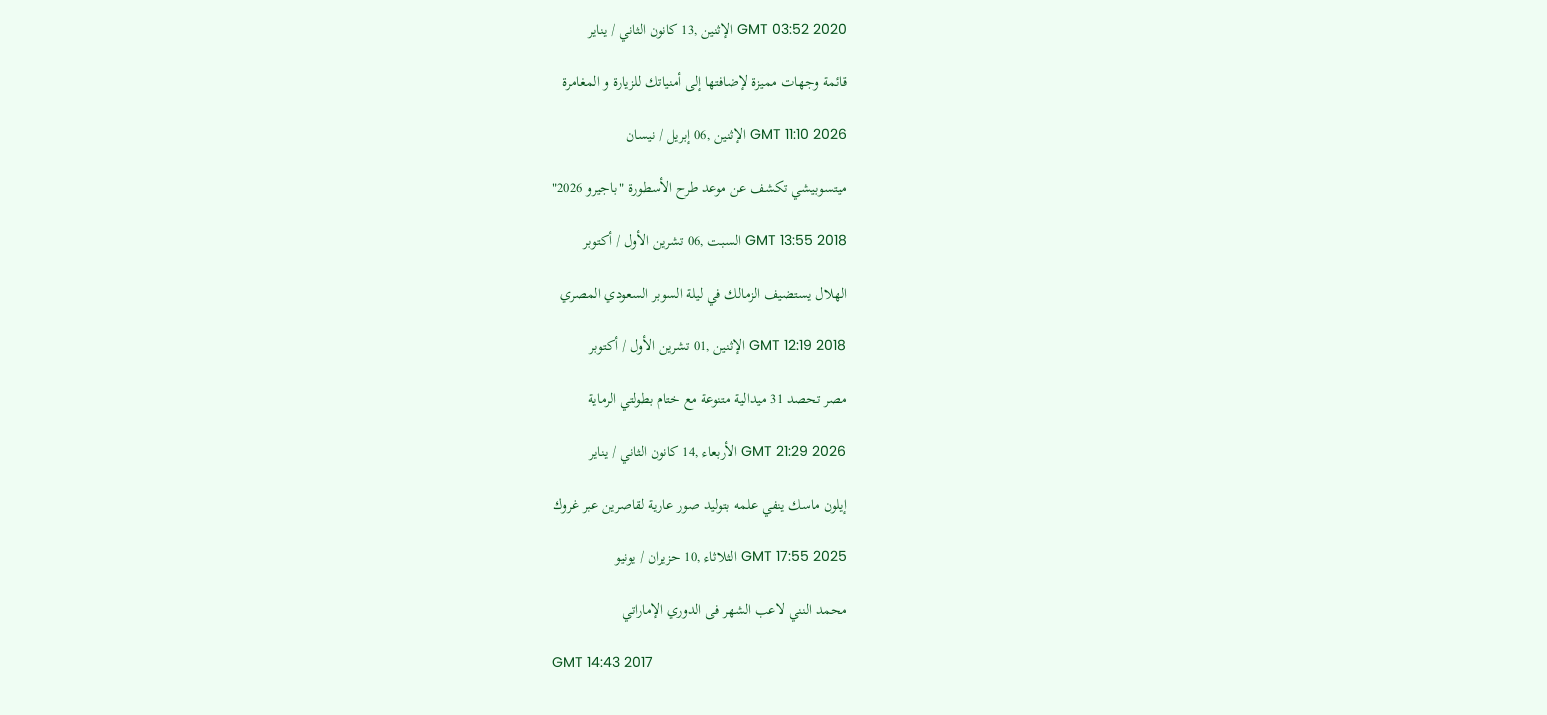GMT 03:52 2020 الإثنين ,13 كانون الثاني / يناير

قائمة وجهات مميزة لإضافتها إلى أمنياتك للزيارة و المغامرة

GMT 11:10 2026 الإثنين ,06 إبريل / نيسان

ميتسوبيشي تكشف عن موعد طرح الأسطورة "باجيرو 2026"

GMT 13:55 2018 السبت ,06 تشرين الأول / أكتوبر

الهلال يستضيف الزمالك في ليلة السوبر السعودي المصري

GMT 12:19 2018 الإثنين ,01 تشرين الأول / أكتوبر

مصر تحصد 31 ميدالية متنوعة مع ختام بطولتي الرماية

GMT 21:29 2026 الأربعاء ,14 كانون الثاني / يناير

إيلون ماسك ينفي علمه بتوليد صور عارية لقاصرين عبر غروك

GMT 17:55 2025 الثلاثاء ,10 حزيران / يونيو

محمد النني لاعب الشهر فى الدوري الإماراتي

GMT 14:43 2017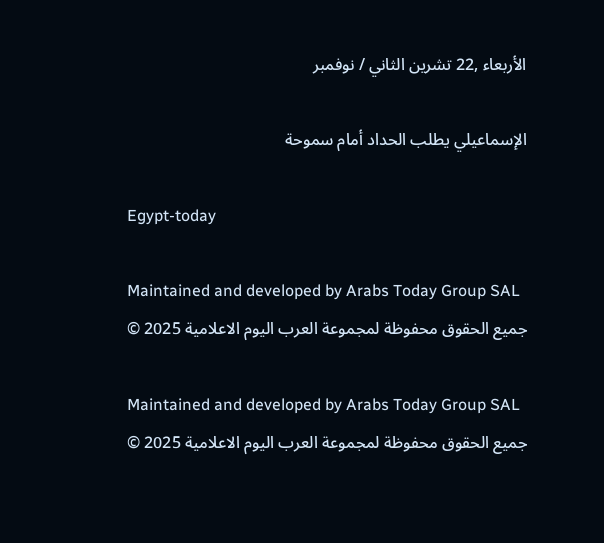الأربعاء ,22 تشرين الثاني / نوفمبر

الإسماعيلي يطلب الحداد أمام سموحة

Egypt-today

Maintained and developed by Arabs Today Group SAL
جميع الحقوق محفوظة لمجموعة العرب اليوم الاعلامية 2025 ©

Maintained and developed by Arabs Today Group SAL
جميع الحقوق محفوظة لمجموعة العرب اليوم الاعلامية 2025 ©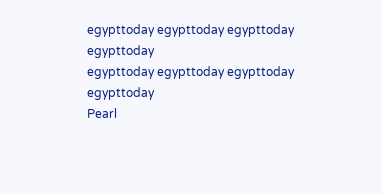egypttoday egypttoday egypttoday egypttoday
egypttoday egypttoday egypttoday
egypttoday
Pearl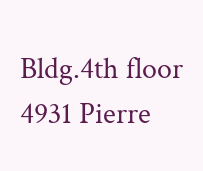Bldg.4th floor 4931 Pierre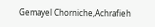Gemayel Chorniche,Achrafieh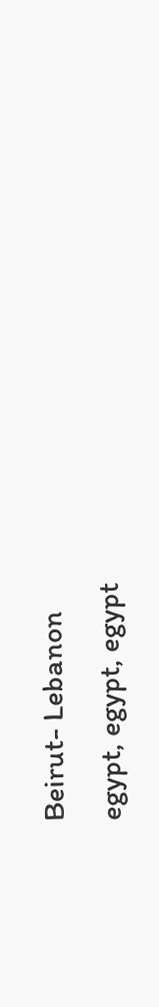Beirut- Lebanon
egypt, egypt, egypt